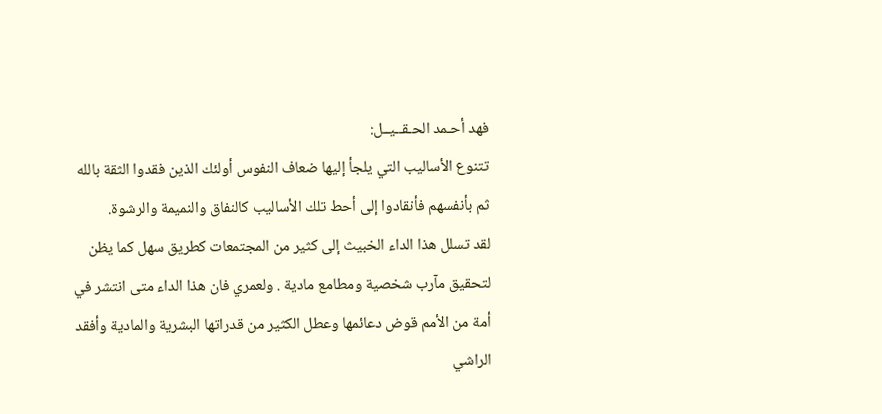فهد أحـمد الحـقــيــل:
تتنوع الأساليب التي يلجأ إليها ضعاف النفوس أولئك الذين فقدوا الثقة بالله ثم بأنفسهم فأنقادوا إلى أحط تلك الأساليب كالنفاق والنميمة والرشوة.
لقد تسلل هذا الداء الخبيث إلى كثير من المجتمعات كطريق سهل كما يظن لتحقيق مآرب شخصية ومطامع مادية . ولعمري فان هذا الداء متى انتشر في أمة من الأمم قوض دعائمها وعطل الكثير من قدراتها البشرية والمادية وأفقد الراشي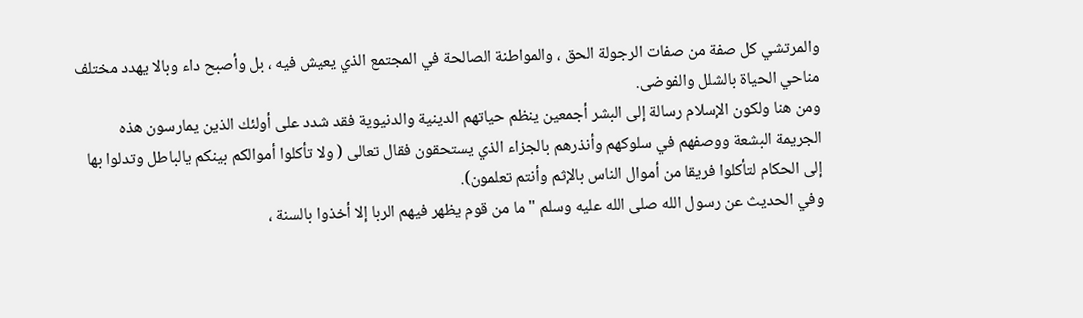والمرتشي كل صفة من صفات الرجولة الحق ، والمواطنة الصالحة في المجتمع الذي يعيش فيه ، بل وأصبح داء وبالا يهدد مختلف مناحي الحياة بالشلل والفوضى.
ومن هنا ولكون الإسلام رسالة إلى البشر أجمعين ينظم حياتهم الدينية والدنيوية فقد شدد على أولئك الذين يمارسون هذه الجريمة البشعة ووصفهم في سلوكهم وأنذرهم بالجزاء الذي يستحقون فقال تعالى ( ولا تأكلوا أموالكم بينكم يالباطل وتدلوا بها إلى الحكام لتأكلوا فريقا من أموال الناس بالإثم وأنتم تعلمون).
وفي الحديث عن رسول الله صلى الله عليه وسلم "ما من قوم يظهر فيهم الربا إلا أخذوا بالسنة ،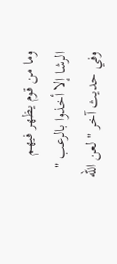وما من قوم يظهر فيهم الرشا إلا أخذوا بالرعب " وفي حديث آخر " لعن الله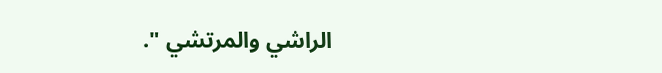الراشي والمرتشي ".